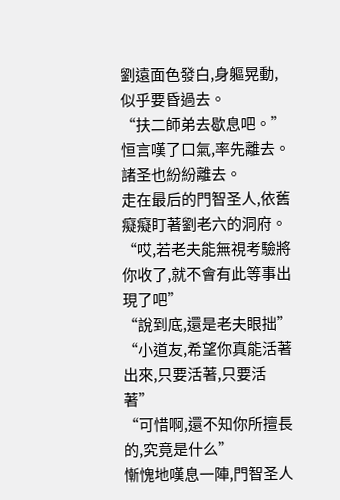劉遠面色發白,身軀晃動,似乎要昏過去。
“扶二師弟去歇息吧。”恒言嘆了口氣,率先離去。
諸圣也紛紛離去。
走在最后的門智圣人,依舊癡癡盯著劉老六的洞府。
“哎,若老夫能無視考驗將你收了,就不會有此等事出現了吧”
“說到底,還是老夫眼拙”
“小道友,希望你真能活著出來,只要活著,只要活著”
“可惜啊,還不知你所擅長的,究竟是什么”
慚愧地嘆息一陣,門智圣人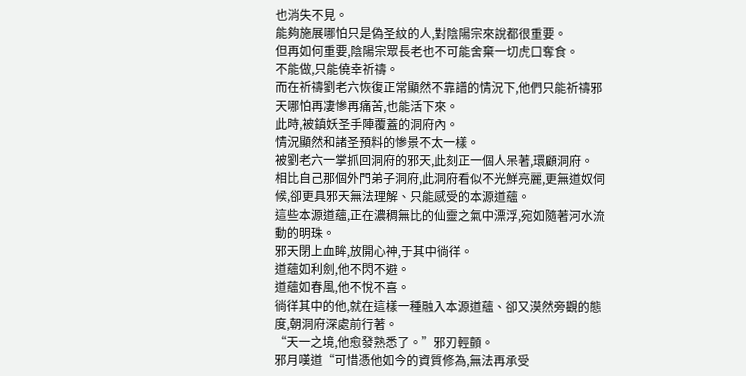也消失不見。
能夠施展哪怕只是偽圣紋的人,對陰陽宗來說都很重要。
但再如何重要,陰陽宗眾長老也不可能舍棄一切虎口奪食。
不能做,只能僥幸祈禱。
而在祈禱劉老六恢復正常顯然不靠譜的情況下,他們只能祈禱邪天哪怕再凄慘再痛苦,也能活下來。
此時,被鎮妖圣手陣覆蓋的洞府內。
情況顯然和諸圣預料的慘景不太一樣。
被劉老六一掌抓回洞府的邪天,此刻正一個人呆著,環顧洞府。
相比自己那個外門弟子洞府,此洞府看似不光鮮亮麗,更無道奴伺候,卻更具邪天無法理解、只能感受的本源道蘊。
這些本源道蘊,正在濃稠無比的仙靈之氣中漂浮,宛如隨著河水流動的明珠。
邪天閉上血眸,放開心神,于其中徜徉。
道蘊如利劍,他不閃不避。
道蘊如春風,他不悅不喜。
徜徉其中的他,就在這樣一種融入本源道蘊、卻又漠然旁觀的態度,朝洞府深處前行著。
“天一之境,他愈發熟悉了。”邪刃輕顫。
邪月嘆道“可惜憑他如今的資質修為,無法再承受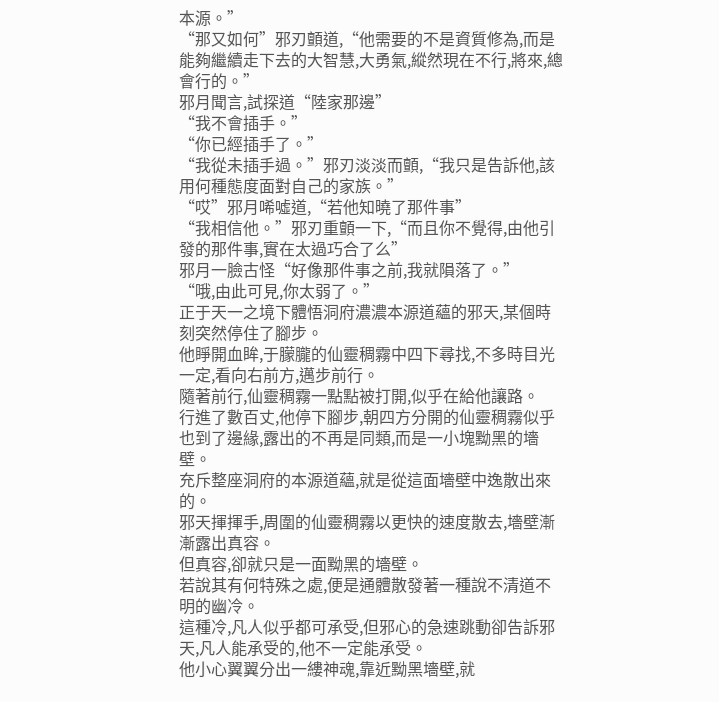本源。”
“那又如何”邪刃顫道,“他需要的不是資質修為,而是能夠繼續走下去的大智慧,大勇氣,縱然現在不行,將來,總會行的。”
邪月聞言,試探道“陸家那邊”
“我不會插手。”
“你已經插手了。”
“我從未插手過。”邪刃淡淡而顫,“我只是告訴他,該用何種態度面對自己的家族。”
“哎”邪月唏噓道,“若他知曉了那件事”
“我相信他。”邪刃重顫一下,“而且你不覺得,由他引發的那件事,實在太過巧合了么”
邪月一臉古怪“好像那件事之前,我就隕落了。”
“哦,由此可見,你太弱了。”
正于天一之境下體悟洞府濃濃本源道蘊的邪天,某個時刻突然停住了腳步。
他睜開血眸,于朦朧的仙靈稠霧中四下尋找,不多時目光一定,看向右前方,邁步前行。
隨著前行,仙靈稠霧一點點被打開,似乎在給他讓路。
行進了數百丈,他停下腳步,朝四方分開的仙靈稠霧似乎也到了邊緣,露出的不再是同類,而是一小塊黝黑的墻壁。
充斥整座洞府的本源道蘊,就是從這面墻壁中逸散出來的。
邪天揮揮手,周圍的仙靈稠霧以更快的速度散去,墻壁漸漸露出真容。
但真容,卻就只是一面黝黑的墻壁。
若說其有何特殊之處,便是通體散發著一種說不清道不明的幽冷。
這種冷,凡人似乎都可承受,但邪心的急速跳動卻告訴邪天,凡人能承受的,他不一定能承受。
他小心翼翼分出一縷神魂,靠近黝黑墻壁,就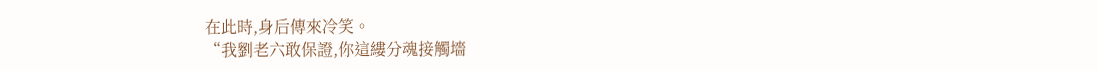在此時,身后傳來冷笑。
“我劉老六敢保證,你這縷分魂接觸墻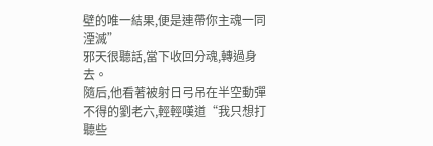壁的唯一結果,便是連帶你主魂一同湮滅”
邪天很聽話,當下收回分魂,轉過身去。
隨后,他看著被射日弓吊在半空動彈不得的劉老六,輕輕嘆道“我只想打聽些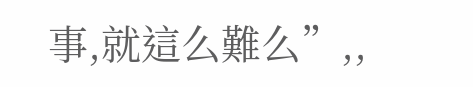事,就這么難么”,,